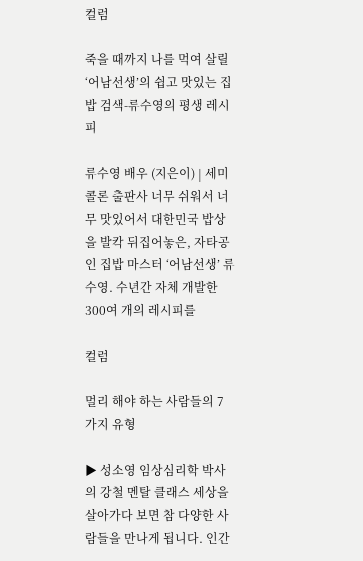컬럼

죽을 때까지 나를 먹여 살릴 ‘어남선생’의 쉽고 맛있는 집밥 검색-류수영의 평생 레시피

류수영 배우 (지은이) | 세미콜론 출판사 너무 쉬워서 너무 맛있어서 대한민국 밥상을 발칵 뒤집어놓은, 자타공인 집밥 마스터 ‘어남선생’ 류수영. 수년간 자체 개발한 300여 개의 레시피를

컬럼

멀리 해야 하는 사람들의 7가지 유형

▶ 성소영 임상심리학 박사의 강철 멘탈 클래스 세상을 살아가다 보면 참 다양한 사람들을 만나게 됩니다. 인간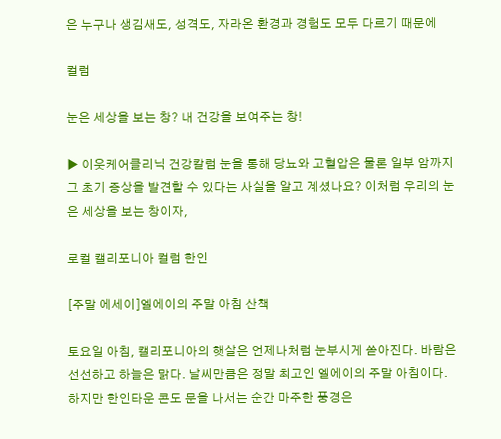은 누구나 생김새도, 성격도, 자라온 환경과 경험도 모두 다르기 때문에

컬럼

눈은 세상을 보는 창? 내 건강을 보여주는 창!

▶ 이웃케어클리닉 건강칼럼 눈을 통해 당뇨와 고혈압은 물론 일부 암까지 그 초기 증상을 발견할 수 있다는 사실을 알고 계셨나요? 이처럼 우리의 눈은 세상을 보는 창이자,

로컬 캘리포니아 컬럼 한인

[주말 에세이]엘에이의 주말 아침 산책

토요일 아침, 캘리포니아의 햇살은 언제나처럼 눈부시게 쏟아진다. 바람은 선선하고 하늘은 맑다. 날씨만큼은 정말 최고인 엘에이의 주말 아침이다. 하지만 한인타운 콘도 문을 나서는 순간 마주한 풍경은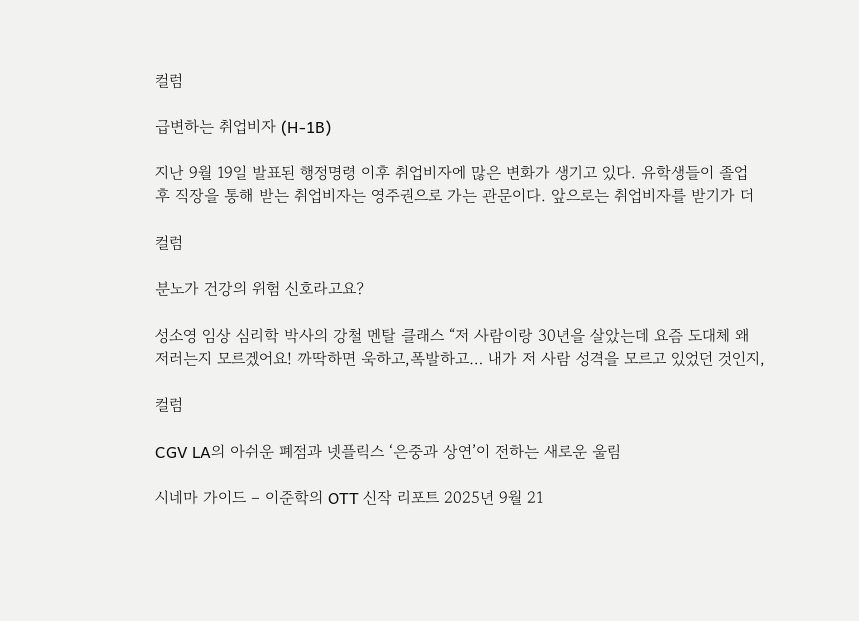컬럼

급변하는 취업비자 (H-1B)

지난 9월 19일 발표된 행정명령 이후 취업비자에 많은 변화가 생기고 있다. 유학생들이 졸업 후 직장을 통해 받는 취업비자는 영주권으로 가는 관문이다. 앞으로는 취업비자를 받기가 더

컬럼

분노가 건강의 위험 신호라고요?

성소영 임상 심리학 박사의 강철 멘탈 클래스 “저 사람이랑 30년을 살았는데 요즘 도대체 왜 저러는지 모르겠어요! 까딱하면 욱하고,폭발하고… 내가 저 사람 성격을 모르고 있었던 것인지,

컬럼

CGV LA의 아쉬운 폐점과 넷플릭스 ‘은중과 상연’이 전하는 새로운 울림

시네마 가이드 – 이준학의 OTT 신작 리포트 2025년 9월 21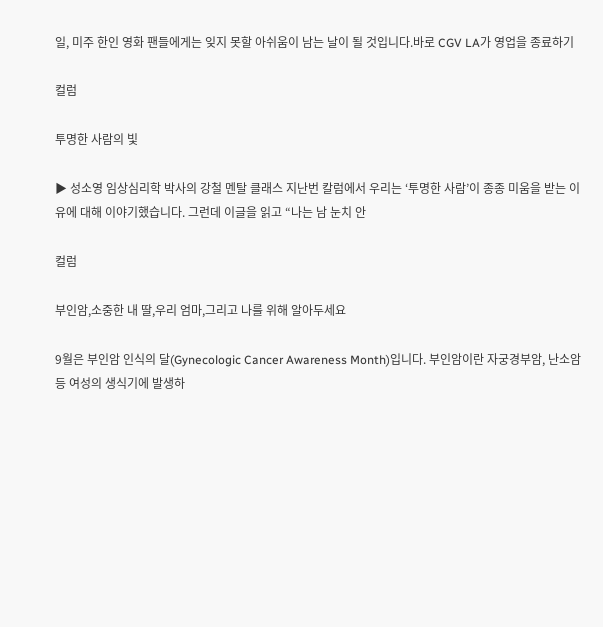일, 미주 한인 영화 팬들에게는 잊지 못할 아쉬움이 남는 날이 될 것입니다.바로 CGV LA가 영업을 종료하기

컬럼

투명한 사람의 빛

▶ 성소영 임상심리학 박사의 강철 멘탈 클래스 지난번 칼럼에서 우리는 ‘투명한 사람’이 종종 미움을 받는 이유에 대해 이야기했습니다. 그런데 이글을 읽고 “나는 남 눈치 안

컬럼

부인암,소중한 내 딸,우리 엄마,그리고 나를 위해 알아두세요

9월은 부인암 인식의 달(Gynecologic Cancer Awareness Month)입니다. 부인암이란 자궁경부암, 난소암 등 여성의 생식기에 발생하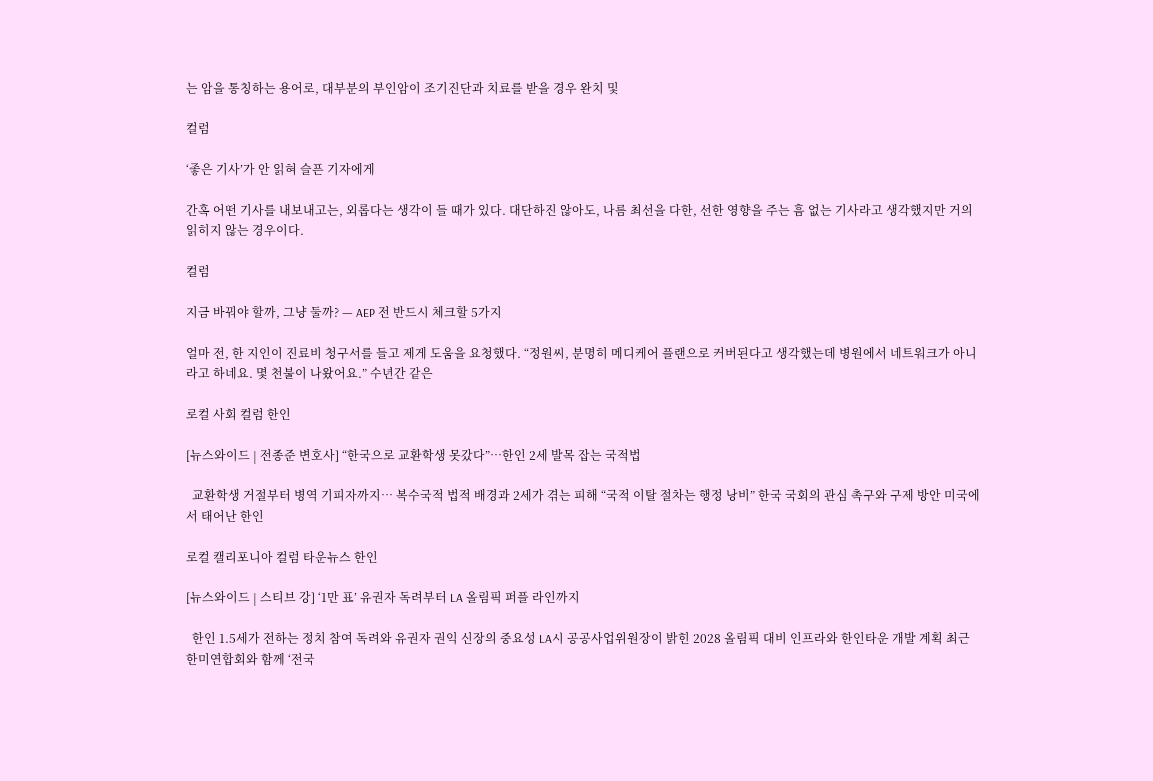는 암을 통칭하는 용어로, 대부분의 부인암이 조기진단과 치료를 받을 경우 완치 및

컬럼

‘좋은 기사’가 안 읽혀 슬픈 기자에게

간혹 어떤 기사를 내보내고는, 외롭다는 생각이 들 때가 있다. 대단하진 않아도, 나름 최선을 다한, 선한 영향을 주는 흠 없는 기사라고 생각했지만 거의 읽히지 않는 경우이다.

컬럼

지금 바꿔야 할까, 그냥 둘까? — AEP 전 반드시 체크할 5가지

얼마 전, 한 지인이 진료비 청구서를 들고 제게 도움을 요청했다. “정원씨, 분명히 메디케어 플랜으로 커버된다고 생각했는데 병원에서 네트워크가 아니라고 하네요. 몇 천불이 나왔어요.” 수년간 같은

로컬 사회 컬럼 한인

[뉴스와이드 | 전종준 변호사] “한국으로 교환학생 못갔다”…한인 2세 발목 잡는 국적법

  교환학생 거절부터 병역 기피자까지… 복수국적 법적 배경과 2세가 겪는 피해 “국적 이탈 절차는 행정 낭비” 한국 국회의 관심 촉구와 구제 방안 미국에서 태어난 한인

로컬 캘리포니아 컬럼 타운뉴스 한인

[뉴스와이드 | 스티브 강] ‘1만 표’ 유권자 독려부터 LA 올림픽 퍼플 라인까지

  한인 1.5세가 전하는 정치 참여 독려와 유권자 권익 신장의 중요성 LA시 공공사업위원장이 밝힌 2028 올림픽 대비 인프라와 한인타운 개발 계획 최근 한미연합회와 함께 ‘전국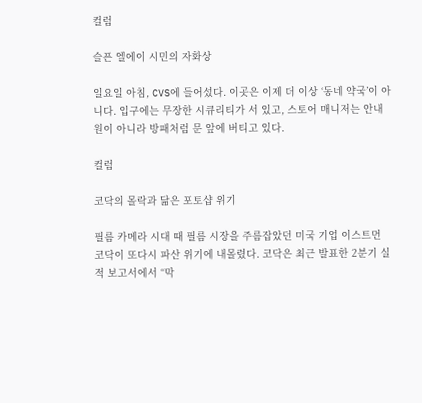컬럼

슬픈 엘에이 시민의 자화상

일요일 아침, CVS에 들어섰다. 이곳은 이제 더 이상 ‘동네 약국’이 아니다. 입구에는 무장한 시큐리티가 서 있고, 스토어 매니저는 안내원이 아니라 방패처럼 문 앞에 버티고 있다.

컬럼

코닥의 몰락과 닮은 포토샵 위기

필름 카메라 시대 때 필름 시장을 주름잡았던 미국 기업 이스트먼 코닥이 또다시 파산 위기에 내몰렸다. 코닥은 최근 발표한 2분기 실적 보고서에서 “막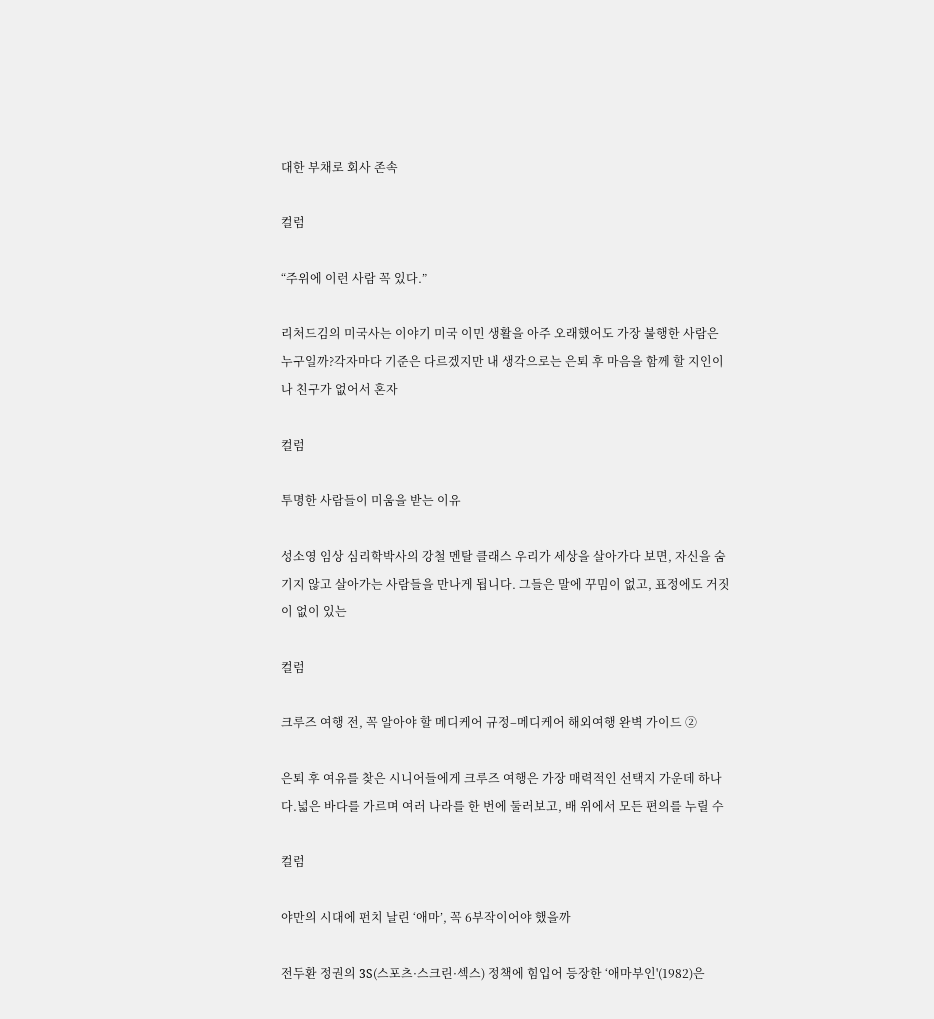대한 부채로 회사 존속

컬럼

“주위에 이런 사람 꼭 있다.”

리처드김의 미국사는 이야기 미국 이민 생활을 아주 오래했어도 가장 불행한 사람은 누구일까?각자마다 기준은 다르겠지만 내 생각으로는 은퇴 후 마음을 함께 할 지인이나 친구가 없어서 혼자

컬럼

투명한 사람들이 미움을 받는 이유

성소영 임상 심리학박사의 강철 멘탈 클래스 우리가 세상을 살아가다 보면, 자신을 숨기지 않고 살아가는 사람들을 만나게 됩니다. 그들은 말에 꾸밈이 없고, 표정에도 거짓이 없이 있는

컬럼

크루즈 여행 전, 꼭 알아야 할 메디케어 규정–메디케어 해외여행 완벽 가이드 ②

은퇴 후 여유를 찾은 시니어들에게 크루즈 여행은 가장 매력적인 선택지 가운데 하나다.넓은 바다를 가르며 여러 나라를 한 번에 둘러보고, 배 위에서 모든 편의를 누릴 수

컬럼

야만의 시대에 펀치 날린 ‘애마’, 꼭 6부작이어야 했을까

전두환 정권의 3S(스포츠·스크린·섹스) 정책에 힘입어 등장한 ‘애마부인'(1982)은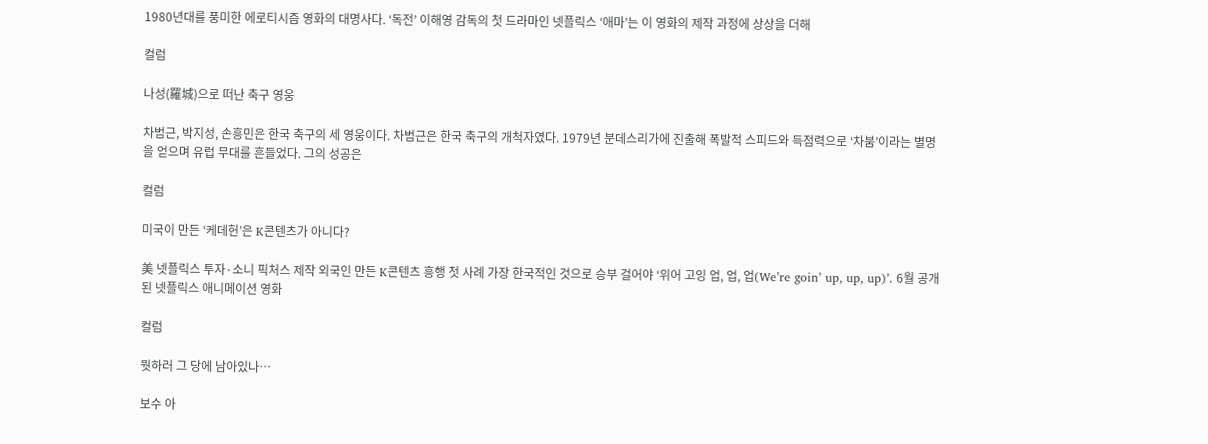1980년대를 풍미한 에로티시즘 영화의 대명사다. ‘독전’ 이해영 감독의 첫 드라마인 넷플릭스 ‘애마’는 이 영화의 제작 과정에 상상을 더해

컬럼

나성(羅城)으로 떠난 축구 영웅

차범근, 박지성, 손흥민은 한국 축구의 세 영웅이다. 차범근은 한국 축구의 개척자였다. 1979년 분데스리가에 진출해 폭발적 스피드와 득점력으로 ‘차붐’이라는 별명을 얻으며 유럽 무대를 흔들었다. 그의 성공은

컬럼

미국이 만든 ‘케데헌’은 K콘텐츠가 아니다?

美 넷플릭스 투자·소니 픽처스 제작 외국인 만든 K콘텐츠 흥행 첫 사례 가장 한국적인 것으로 승부 걸어야 ‘위어 고잉 업, 업, 업(We’re goin’ up, up, up)’. 6월 공개된 넷플릭스 애니메이션 영화

컬럼

뭣하러 그 당에 남아있나…

보수 아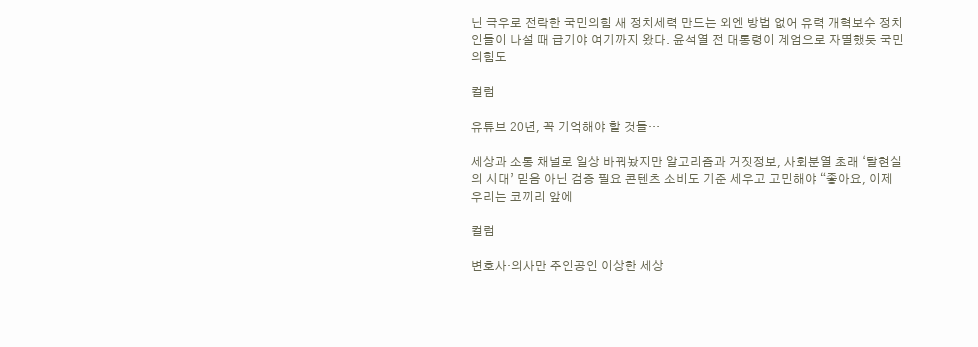닌 극우로 전락한 국민의힘 새 정치세력 만드는 외엔 방법 없어 유력 개혁보수 정치인들이 나설 때 급기야 여기까지 왔다. 윤석열 전 대통령이 계엄으로 자멸했듯 국민의힘도

컬럼

유튜브 20년, 꼭 기억해야 할 것들…

세상과 소통 채널로 일상 바꿔놨지만 알고리즘과 거짓정보, 사회분열 초래 ‘탈현실의 시대’ 믿음 아닌 검증 필요 콘텐츠 소비도 기준 세우고 고민해야 “좋아요, 이제 우리는 코끼리 앞에

컬럼

변호사·의사만 주인공인 이상한 세상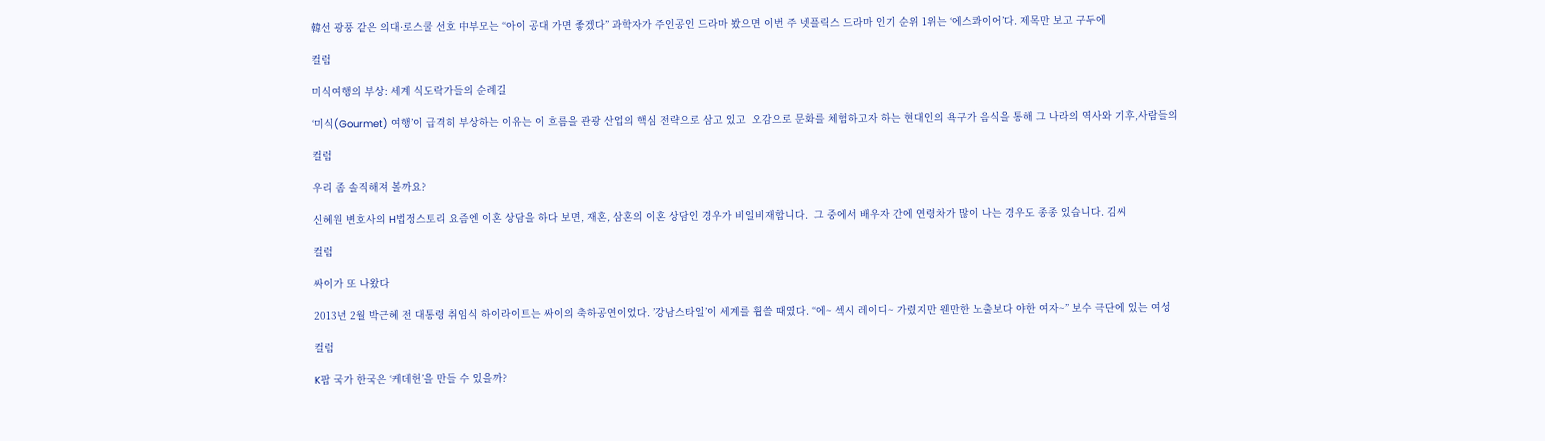韓선 광풍 같은 의대·로스쿨 선호 中부모는 “아이 공대 가면 좋겠다” 과학자가 주인공인 드라마 봤으면 이번 주 넷플릭스 드라마 인기 순위 1위는 ‘에스콰이어’다. 제목만 보고 구두에

컬럼

미식여행의 부상: 세계 식도락가들의 순례길

‘미식(Gourmet) 여행’이 급격히 부상하는 이유는 이 흐름을 관광 산업의 핵심 전략으로 삼고 있고  오감으로 문화를 체험하고자 하는 현대인의 욕구가 음식을 통해 그 나라의 역사와 기후,사람들의

컬럼

우리 좀 솔직해져 볼까요?

신혜원 변호사의 H법정스토리 요즘엔 이혼 상담을 하다 보면, 재혼, 삼혼의 이혼 상담인 경우가 비일비재합니다.  그 중에서 배우자 간에 연령차가 많이 나는 경우도 종종 있습니다. 김씨

컬럼

싸이가 또 나왔다

2013년 2월 박근혜 전 대통령 취임식 하이라이트는 싸이의 축하공연이었다. ’강남스타일’이 세계를 휩쓸 때였다. “에~ 섹시 레이디~ 가렸지만 웬만한 노출보다 야한 여자~” 보수 극단에 있는 여성

컬럼

K팝 국가 한국은 ‘케데헌’을 만들 수 있을까?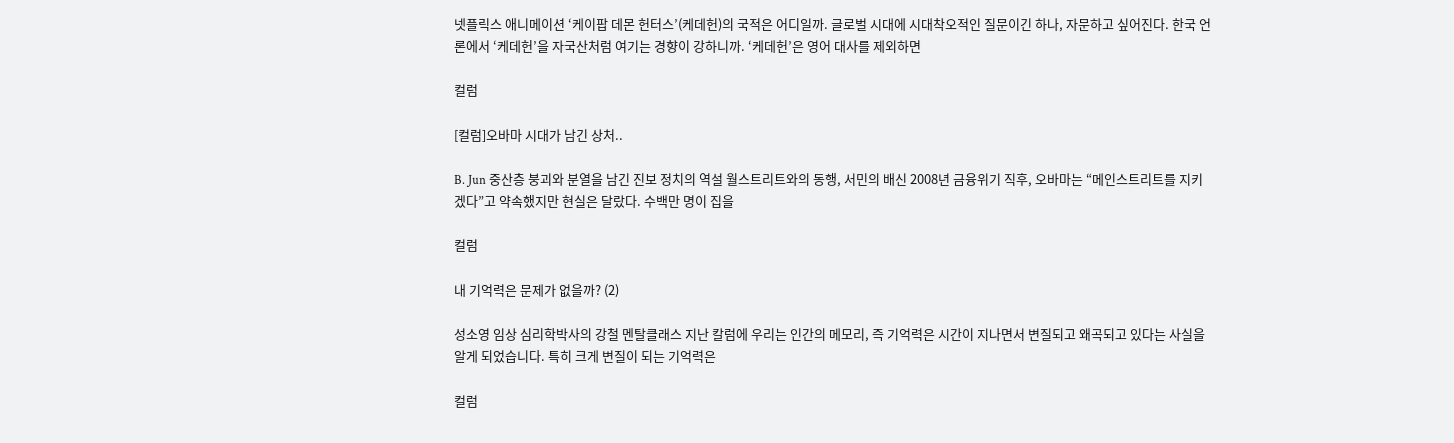넷플릭스 애니메이션 ‘케이팝 데몬 헌터스’(케데헌)의 국적은 어디일까. 글로벌 시대에 시대착오적인 질문이긴 하나, 자문하고 싶어진다. 한국 언론에서 ‘케데헌’을 자국산처럼 여기는 경향이 강하니까. ‘케데헌’은 영어 대사를 제외하면

컬럼

[컬럼]오바마 시대가 남긴 상처..

B. Jun 중산층 붕괴와 분열을 남긴 진보 정치의 역설 월스트리트와의 동행, 서민의 배신 2008년 금융위기 직후, 오바마는 “메인스트리트를 지키겠다”고 약속했지만 현실은 달랐다. 수백만 명이 집을

컬럼

내 기억력은 문제가 없을까? (2)

성소영 임상 심리학박사의 강철 멘탈클래스 지난 칼럼에 우리는 인간의 메모리, 즉 기억력은 시간이 지나면서 변질되고 왜곡되고 있다는 사실을 알게 되었습니다. 특히 크게 변질이 되는 기억력은

컬럼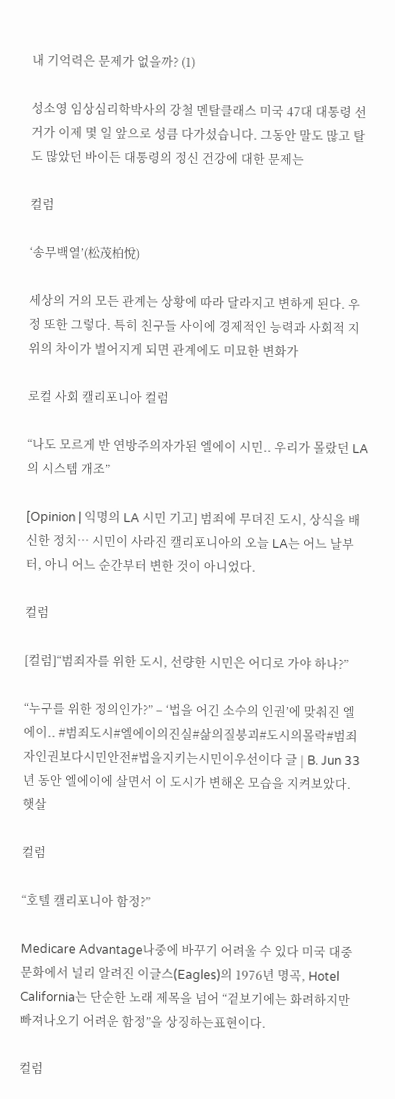내 기억력은 문제가 없을까? (1)

성소영 임상심리학박사의 강철 멘탈클래스 미국 47대 대통령 선거가 이제 몇 일 앞으로 성큼 다가섰습니다. 그동안 말도 많고 탈도 많았던 바이든 대통령의 정신 건강에 대한 문제는

컬럼

‘송무백열’(松茂柏悅)

세상의 거의 모든 관계는 상황에 따라 달라지고 변하게 된다. 우정 또한 그렇다. 특히 친구들 사이에 경제적인 능력과 사회적 지위의 차이가 벌어지게 되면 관계에도 미묘한 변화가

로컬 사회 캘리포니아 컬럼

“나도 모르게 반 연방주의자가된 엘에이 시민.. 우리가 몰랐던 LA의 시스템 개조”

[Opinion | 익명의 LA 시민 기고] 범죄에 무뎌진 도시, 상식을 배신한 정치… 시민이 사라진 캘리포니아의 오늘 LA는 어느 날부터, 아니 어느 순간부터 변한 것이 아니었다.

컬럼

[컬럼]“범죄자를 위한 도시, 선량한 시민은 어디로 가야 하나?”

“누구를 위한 정의인가?” – ‘법을 어긴 소수의 인권’에 맞춰진 엘에이.. #범죄도시#엘에이의진실#삶의질붕괴#도시의몰락#범죄자인권보다시민안전#법을지키는시민이우선이다 글 | B. Jun 33년 동안 엘에이에 살면서 이 도시가 변해온 모습을 지켜보았다. 햇살

컬럼

“호텔 캘리포니아 함정?”

Medicare Advantage나중에 바꾸기 어려울 수 있다 미국 대중문화에서 널리 알려진 이글스(Eagles)의 1976년 명곡, Hotel California는 단순한 노래 제목을 넘어 “겉보기에는 화려하지만 빠져나오기 어려운 함정”을 상징하는표현이다.

컬럼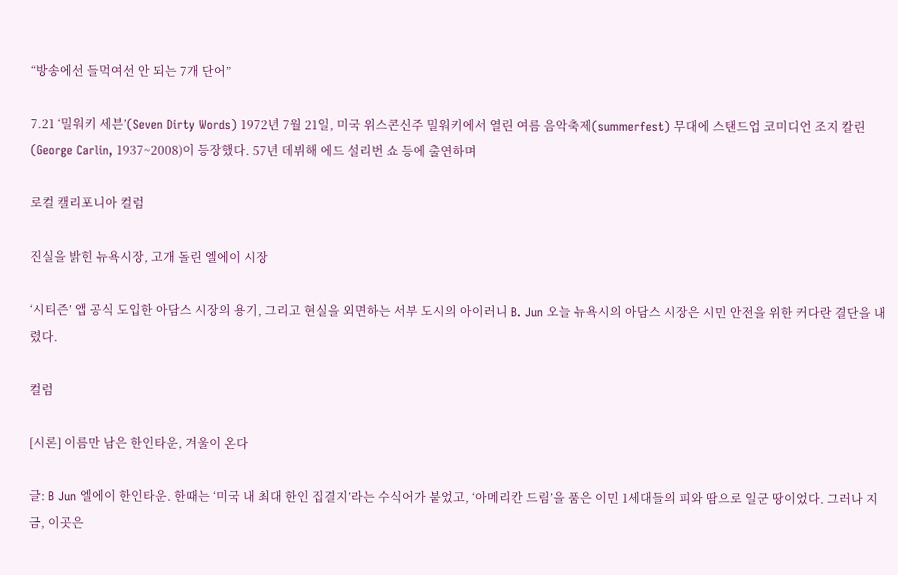“방송에선 들먹여선 안 되는 7개 단어”

7.21 ‘밀워키 세븐’(Seven Dirty Words) 1972년 7월 21일, 미국 위스콘신주 밀워키에서 열린 여름 음악축제(summerfest) 무대에 스탠드업 코미디언 조지 칼린(George Carlin, 1937~2008)이 등장했다. 57년 데뷔해 에드 설리번 쇼 등에 출연하며

로컬 캘리포니아 컬럼

진실을 밝힌 뉴욕시장, 고개 돌린 엘에이 시장

‘시티즌’ 앱 공식 도입한 아담스 시장의 용기, 그리고 현실을 외면하는 서부 도시의 아이러니 B. Jun 오늘 뉴욕시의 아담스 시장은 시민 안전을 위한 커다란 결단을 내렸다.

컬럼

[시론] 이름만 남은 한인타운, 겨울이 온다

글: B Jun 엘에이 한인타운. 한때는 ‘미국 내 최대 한인 집결지’라는 수식어가 붙었고, ‘아메리칸 드림’을 품은 이민 1세대들의 피와 땀으로 일군 땅이었다. 그러나 지금, 이곳은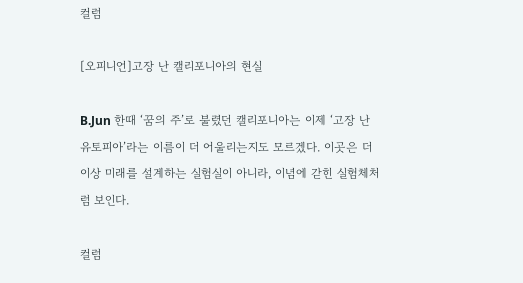컬럼

[오피니언]고장 난 캘리포니아의 현실

B.Jun 한때 ‘꿈의 주’로 불렸던 캘리포니아는 이제 ‘고장 난 유토피아’라는 이름이 더 어울리는지도 모르겠다. 이곳은 더 이상 미래를 설계하는 실험실이 아니라, 이념에 갇힌 실험체처럼 보인다.

컬럼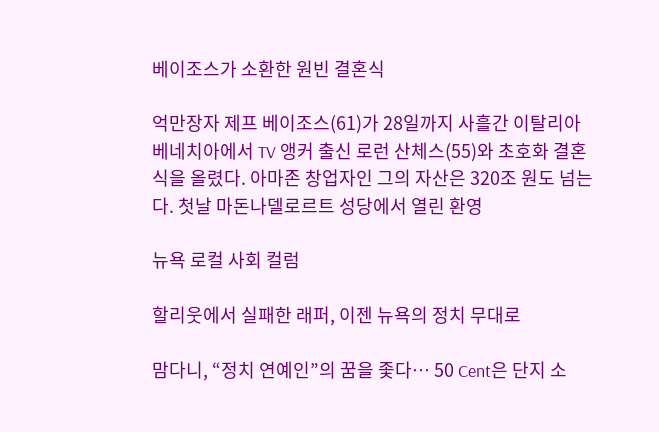베이조스가 소환한 원빈 결혼식

억만장자 제프 베이조스(61)가 28일까지 사흘간 이탈리아 베네치아에서 TV 앵커 출신 로런 산체스(55)와 초호화 결혼식을 올렸다. 아마존 창업자인 그의 자산은 320조 원도 넘는다. 첫날 마돈나델로르트 성당에서 열린 환영

뉴욕 로컬 사회 컬럼

할리웃에서 실패한 래퍼, 이젠 뉴욕의 정치 무대로

맘다니, “정치 연예인”의 꿈을 좇다… 50 Cent은 단지 소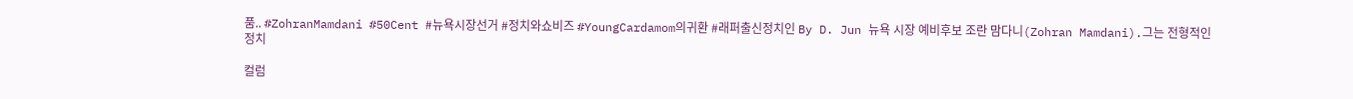품.. #ZohranMamdani #50Cent #뉴욕시장선거 #정치와쇼비즈 #YoungCardamom의귀환 #래퍼출신정치인 By D. Jun 뉴욕 시장 예비후보 조란 맘다니(Zohran Mamdani).그는 전형적인 정치

컬럼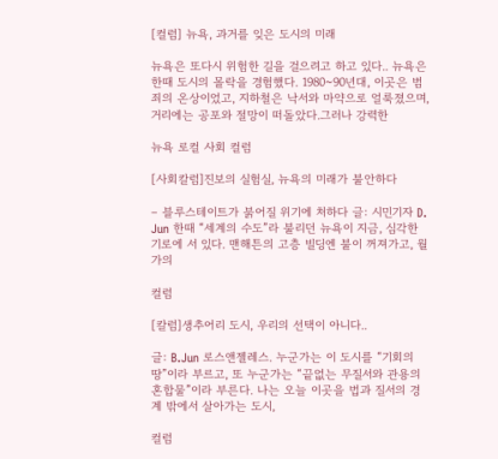[컬럼] 뉴욕, 과거를 잊은 도시의 미래

뉴욕은 또다시 위험한 길을 걸으려고 하고 있다.. 뉴욕은 한때 도시의 몰락을 경험했다. 1980~90년대, 이곳은 범죄의 온상이었고, 지하철은 낙서와 마약으로 얼룩졌으며, 거리에는 공포와 절망이 떠돌았다.그러나 강력한

뉴욕 로컬 사회 컬럼

[사회칼럼]진보의 실험실, 뉴욕의 미래가 불안하다

– 블루스테이트가 붉어질 위기에 처하다 글: 시민기자 D. Jun 한때 “세계의 수도”라 불리던 뉴욕이 지금, 심각한 기로에 서 있다. 맨해튼의 고층 빌딩엔 불이 꺼져가고, 월가의

컬럼

[칼럼]생추어리 도시, 우리의 선택이 아니다..

글: B.Jun 로스앤젤레스. 누군가는 이 도시를 “기회의 땅”이라 부르고, 또 누군가는 “끝없는 무질서와 관용의 혼합물”이라 부른다. 나는 오늘 이곳을 법과 질서의 경계 밖에서 살아가는 도시,

컬럼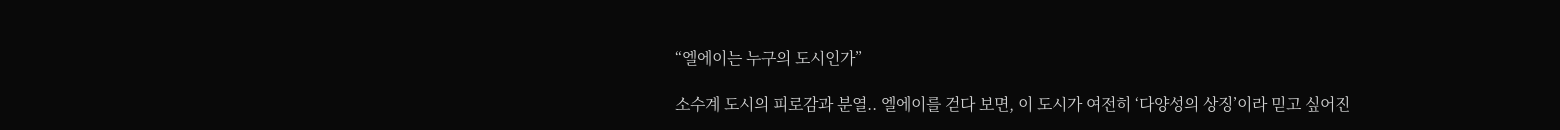“엘에이는 누구의 도시인가”

소수계 도시의 피로감과 분열.. 엘에이를 걷다 보면, 이 도시가 여전히 ‘다양성의 상징’이라 믿고 싶어진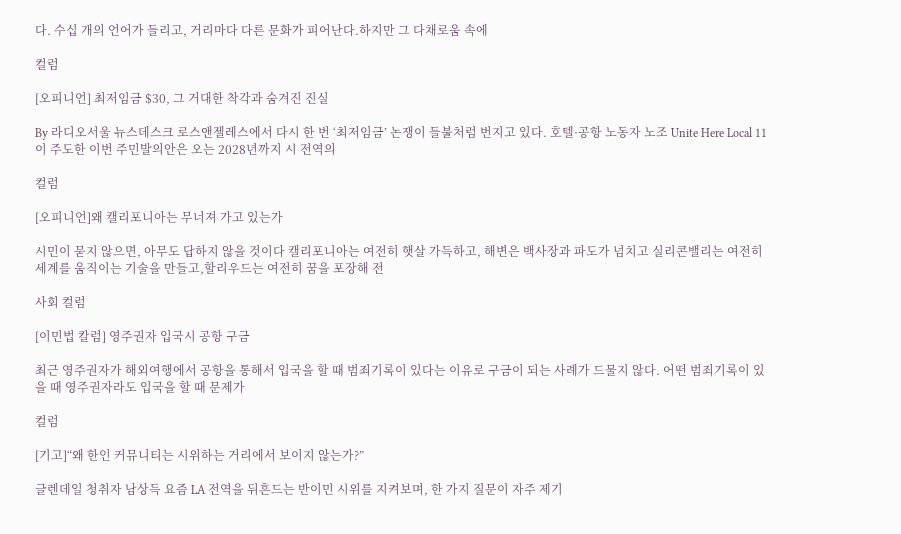다. 수십 개의 언어가 들리고, 거리마다 다른 문화가 피어난다.하지만 그 다채로움 속에

컬럼

[오피니언] 최저임금 $30, 그 거대한 착각과 숨겨진 진실

By 라디오서울 뉴스데스크 로스앤젤레스에서 다시 한 번 ‘최저임금’ 논쟁이 들불처럼 번지고 있다. 호텔·공항 노동자 노조 Unite Here Local 11이 주도한 이번 주민발의안은 오는 2028년까지 시 전역의

컬럼

[오피니언]왜 캘리포니아는 무너져 가고 있는가

시민이 묻지 않으면, 아무도 답하지 않을 것이다 캘리포니아는 여전히 햇살 가득하고, 해변은 백사장과 파도가 넘치고 실리콘밸리는 여전히 세계를 움직이는 기술을 만들고,할리우드는 여전히 꿈을 포장해 전

사회 컬럼

[이민법 칼럼] 영주권자 입국시 공항 구금

최근 영주권자가 해외여행에서 공항을 통해서 입국을 할 때 범죄기록이 있다는 이유로 구금이 되는 사례가 드물지 않다. 어떤 범죄기록이 있을 때 영주권자라도 입국을 할 때 문제가

컬럼

[기고]“왜 한인 커뮤니티는 시위하는 거리에서 보이지 않는가?”

글렌데일 청취자 남상득 요즘 LA 전역을 뒤흔드는 반이민 시위를 지켜보며, 한 가지 질문이 자주 제기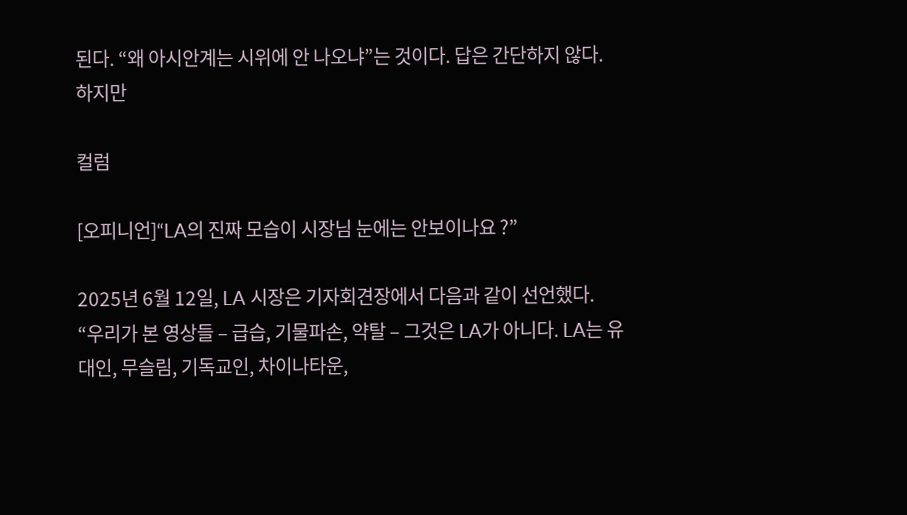된다. “왜 아시안계는 시위에 안 나오냐”는 것이다. 답은 간단하지 않다. 하지만

컬럼

[오피니언]“LA의 진짜 모습이 시장님 눈에는 안보이나요 ?”

2025년 6월 12일, LA 시장은 기자회견장에서 다음과 같이 선언했다. “우리가 본 영상들 – 급습, 기물파손, 약탈 – 그것은 LA가 아니다. LA는 유대인, 무슬림, 기독교인, 차이나타운,